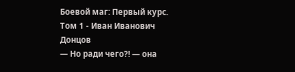Боевой маг: Первый курс. Том 1 - Иван Иванович Донцов
— Но ради чего?! — она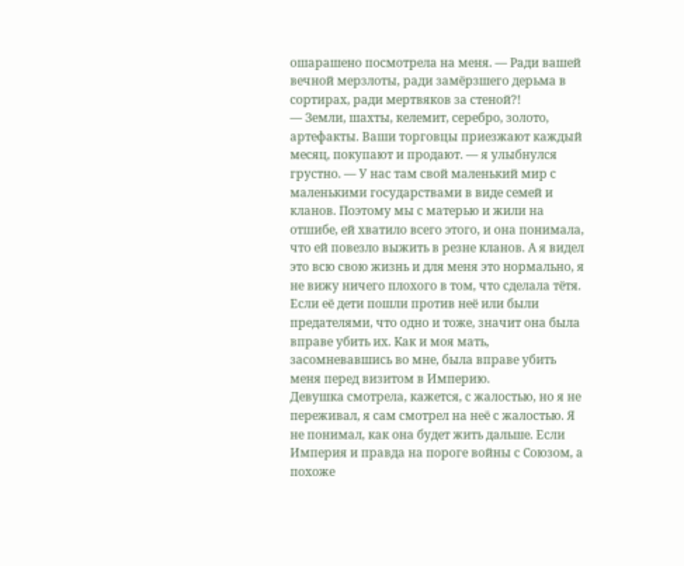ошарашено посмотрела на меня. — Ради вашей вечной мерзлоты, ради замёрзшего дерьма в сортирах, ради мертвяков за стеной?!
— Земли, шахты, келемит, серебро, золото, артефакты. Ваши торговцы приезжают каждый месяц, покупают и продают. — я улыбнулся грустно. — У нас там свой маленький мир с маленькими государствами в виде семей и кланов. Поэтому мы с матерью и жили на отшибе, ей хватило всего этого, и она понимала, что ей повезло выжить в резне кланов. А я видел это всю свою жизнь и для меня это нормально, я не вижу ничего плохого в том, что сделала тётя. Если её дети пошли против неё или были предателями, что одно и тоже, значит она была вправе убить их. Как и моя мать, засомневавшись во мне, была вправе убить меня перед визитом в Империю.
Девушка смотрела, кажется, с жалостью, но я не переживал, я сам смотрел на неё с жалостью. Я не понимал, как она будет жить дальше. Если Империя и правда на пороге войны с Союзом, а похоже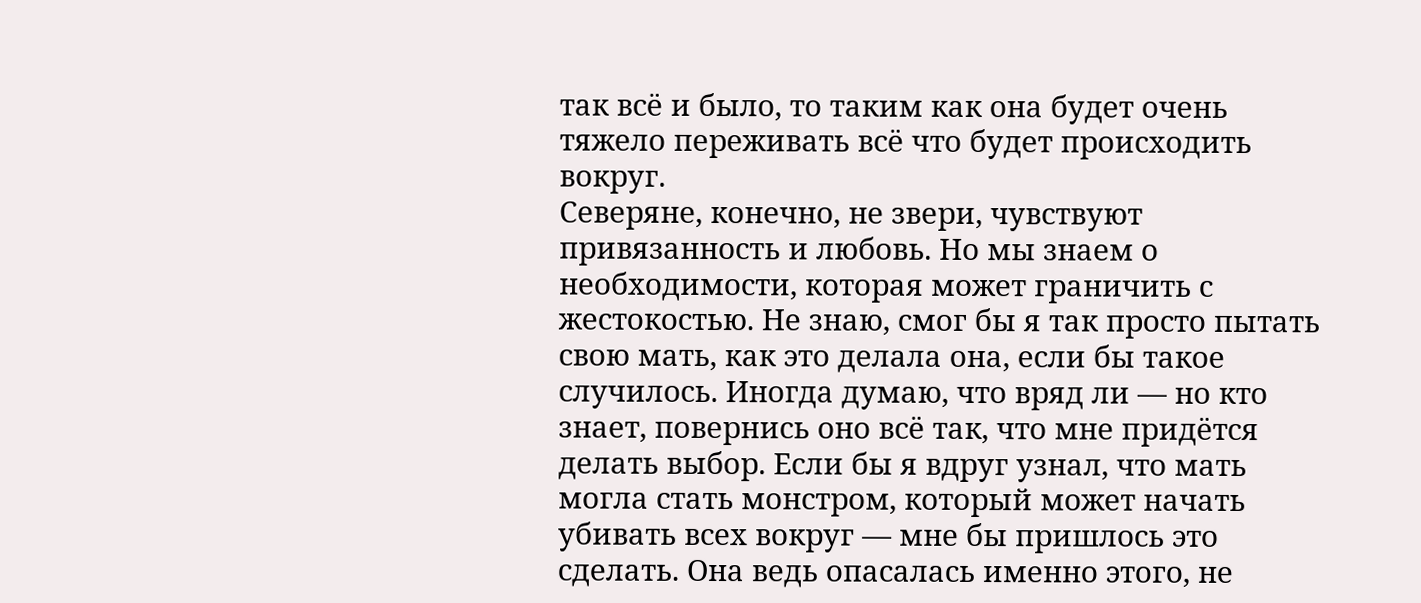так всё и было, то таким как она будет очень тяжело переживать всё что будет происходить вокруг.
Северяне, конечно, не звери, чувствуют привязанность и любовь. Но мы знаем о необходимости, которая может граничить с жестокостью. Не знаю, смог бы я так просто пытать свою мать, как это делала она, если бы такое случилось. Иногда думаю, что вряд ли — но кто знает, повернись оно всё так, что мне придётся делать выбор. Если бы я вдруг узнал, что мать могла стать монстром, который может начать убивать всех вокруг — мне бы пришлось это сделать. Она ведь опасалась именно этого, не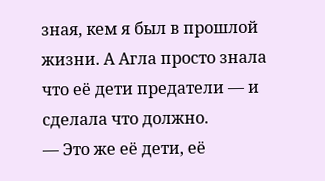зная, кем я был в прошлой жизни. А Агла просто знала что её дети предатели — и сделала что должно.
— Это же её дети, её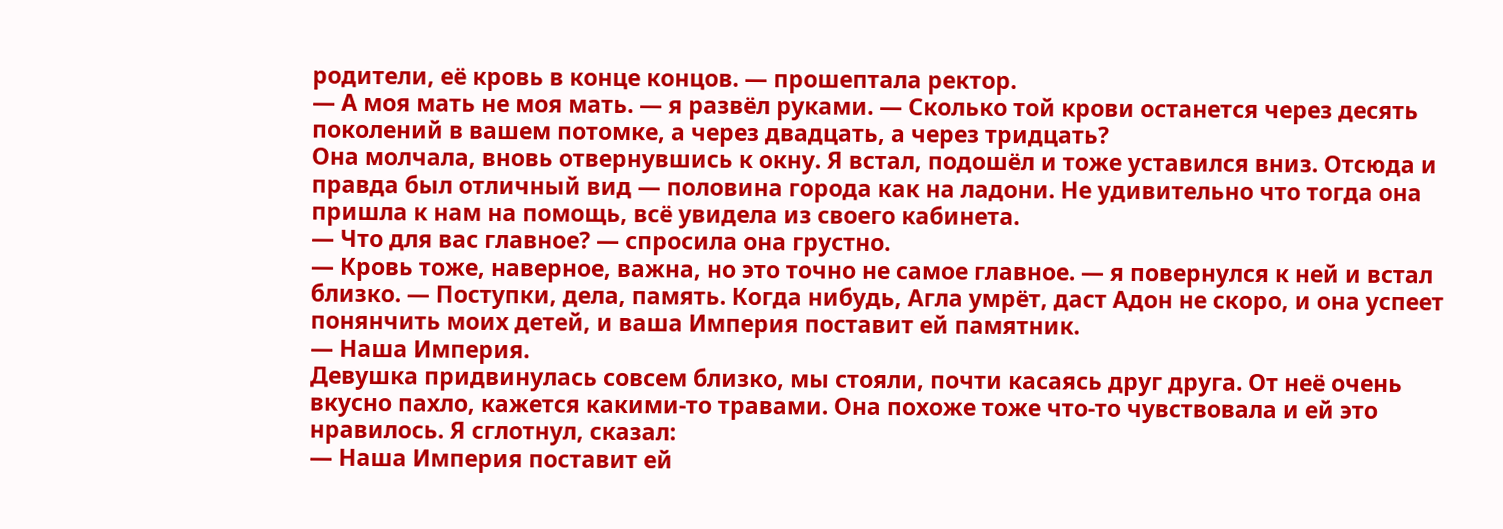родители, её кровь в конце концов. — прошептала ректор.
— А моя мать не моя мать. — я развёл руками. — Сколько той крови останется через десять поколений в вашем потомке, а через двадцать, а через тридцать?
Она молчала, вновь отвернувшись к окну. Я встал, подошёл и тоже уставился вниз. Отсюда и правда был отличный вид — половина города как на ладони. Не удивительно что тогда она пришла к нам на помощь, всё увидела из своего кабинета.
— Что для вас главное? — спросила она грустно.
— Кровь тоже, наверное, важна, но это точно не самое главное. — я повернулся к ней и встал близко. — Поступки, дела, память. Когда нибудь, Агла умрёт, даст Адон не скоро, и она успеет понянчить моих детей, и ваша Империя поставит ей памятник.
— Наша Империя.
Девушка придвинулась совсем близко, мы стояли, почти касаясь друг друга. От неё очень вкусно пахло, кажется какими-то травами. Она похоже тоже что-то чувствовала и ей это нравилось. Я сглотнул, сказал:
— Наша Империя поставит ей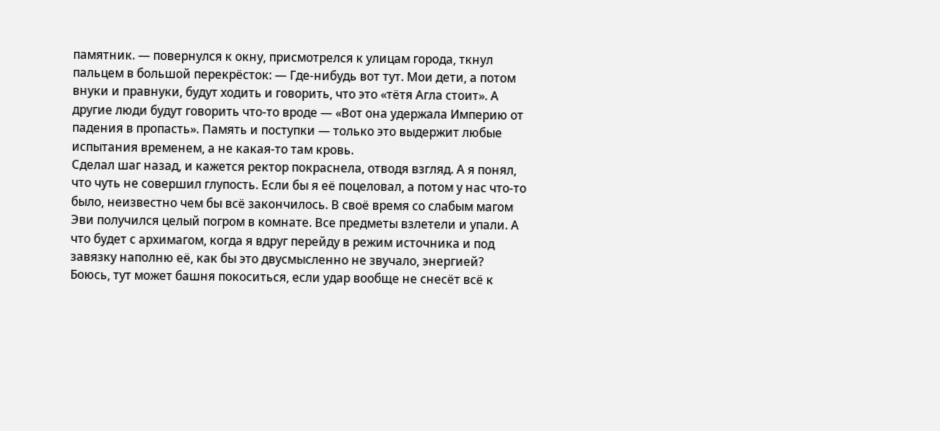памятник. — повернулся к окну, присмотрелся к улицам города, ткнул пальцем в большой перекрёсток: — Где-нибудь вот тут. Мои дети, а потом внуки и правнуки, будут ходить и говорить, что это «тётя Агла стоит». А другие люди будут говорить что-то вроде — «Вот она удержала Империю от падения в пропасть». Память и поступки — только это выдержит любые испытания временем, а не какая-то там кровь.
Сделал шаг назад, и кажется ректор покраснела, отводя взгляд. А я понял, что чуть не совершил глупость. Если бы я её поцеловал, а потом у нас что-то было, неизвестно чем бы всё закончилось. В своё время со слабым магом Эви получился целый погром в комнате. Все предметы взлетели и упали. А что будет с архимагом, когда я вдруг перейду в режим источника и под завязку наполню её, как бы это двусмысленно не звучало, энергией?
Боюсь, тут может башня покоситься, если удар вообще не снесёт всё к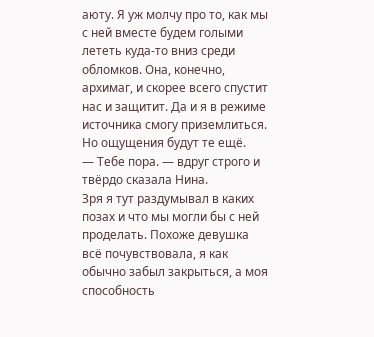аюту. Я уж молчу про то, как мы с ней вместе будем голыми лететь куда-то вниз среди обломков. Она, конечно, архимаг, и скорее всего спустит нас и защитит. Да и я в режиме источника смогу приземлиться. Но ощущения будут те ещё.
— Тебе пора. — вдруг строго и твёрдо сказала Нина.
Зря я тут раздумывал в каких позах и что мы могли бы с ней проделать. Похоже девушка всё почувствовала, я как обычно забыл закрыться, а моя способность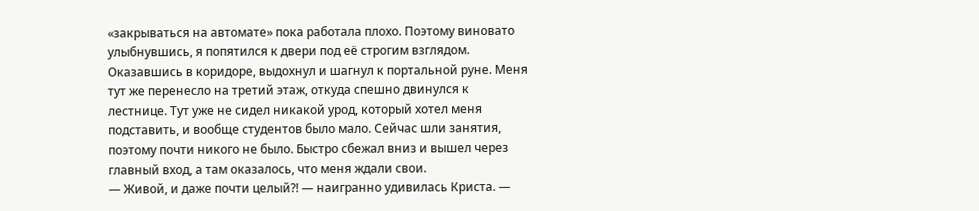«закрываться на автомате» пока работала плохо. Поэтому виновато улыбнувшись, я попятился к двери под её строгим взглядом.
Оказавшись в коридоре, выдохнул и шагнул к портальной руне. Меня тут же перенесло на третий этаж, откуда спешно двинулся к лестнице. Тут уже не сидел никакой урод, который хотел меня подставить, и вообще студентов было мало. Сейчас шли занятия, поэтому почти никого не было. Быстро сбежал вниз и вышел через главный вход, а там оказалось, что меня ждали свои.
— Живой, и даже почти целый?! — наигранно удивилась Криста. —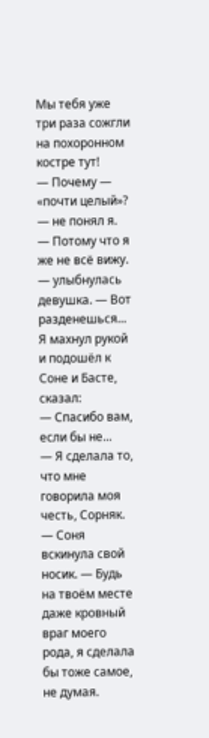Мы тебя уже три раза сожгли на похоронном костре тут!
— Почему — «почти целый»? — не понял я.
— Потому что я же не всё вижу. — улыбнулась девушка. — Вот разденешься...
Я махнул рукой и подошёл к Соне и Басте, сказал:
— Спасибо вам, если бы не...
— Я сделала то, что мне говорила моя честь, Сорняк. — Соня вскинула свой носик. — Будь на твоём месте даже кровный враг моего рода, я сделала бы тоже самое, не думая.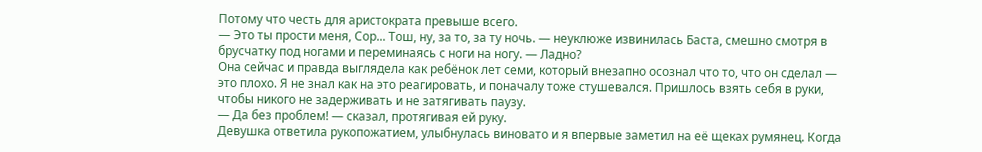Потому что честь для аристократа превыше всего.
— Это ты прости меня, Сор... Тош, ну, за то, за ту ночь. — неуклюже извинилась Баста, смешно смотря в брусчатку под ногами и переминаясь с ноги на ногу. — Ладно?
Она сейчас и правда выглядела как ребёнок лет семи, который внезапно осознал что то, что он сделал — это плохо. Я не знал как на это реагировать, и поначалу тоже стушевался. Пришлось взять себя в руки, чтобы никого не задерживать и не затягивать паузу.
— Да без проблем! — сказал, протягивая ей руку.
Девушка ответила рукопожатием, улыбнулась виновато и я впервые заметил на её щеках румянец. Когда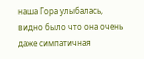наша Гора улыбалась, видно было что она очень даже симпатичная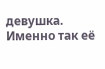девушка. Именно так её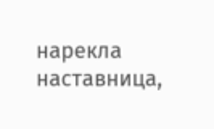нарекла наставница,